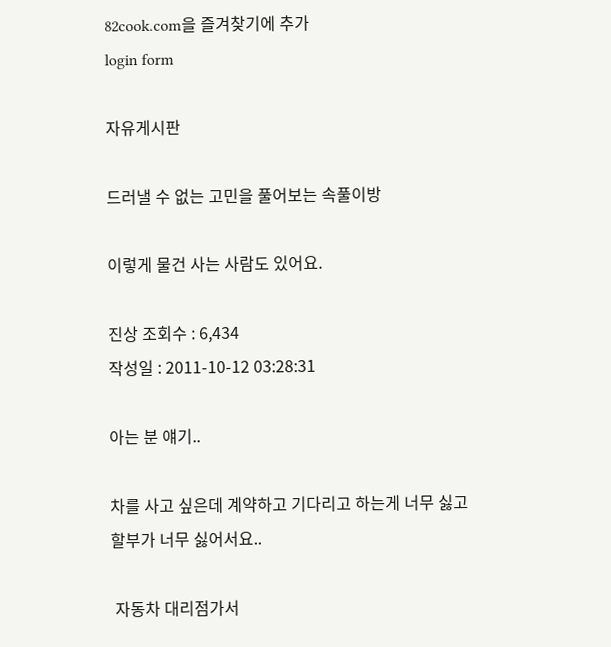82cook.com을 즐겨찾기에 추가
login form

자유게시판

드러낼 수 없는 고민을 풀어보는 속풀이방

이렇게 물건 사는 사람도 있어요.

진상 조회수 : 6,434
작성일 : 2011-10-12 03:28:31

아는 분 얘기..

차를 사고 싶은데 계약하고 기다리고 하는게 너무 싫고 할부가 너무 싫어서요..

 자동차 대리점가서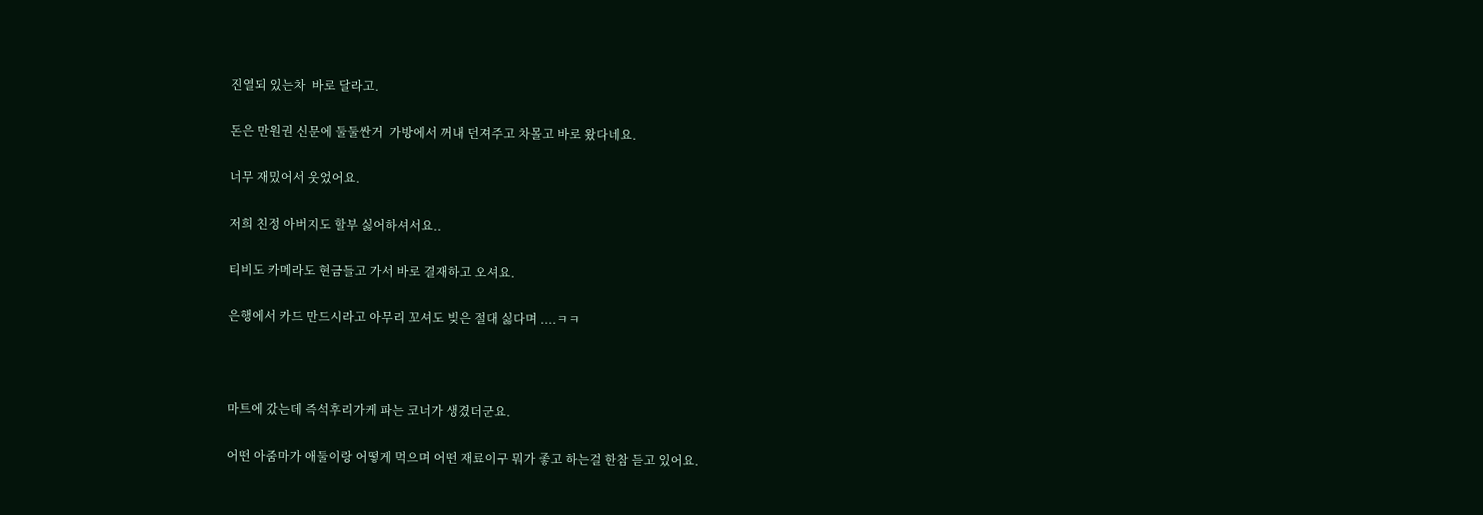진열되 있는차  바로 달라고.

돈은 만원권 신문에 둘둘싼거  가방에서 꺼내 던져주고 차몰고 바로 왔다네요.

너무 재밌어서 웃었어요.

저희 친정 아버지도 할부 싫어하셔서요..

티비도 카메라도 현금들고 가서 바로 결재하고 오셔요.

은행에서 카드 만드시라고 아무리 꼬셔도 빚은 절대 싫다며 ....ㅋㅋ



마트에 갔는데 즉석후리가케 파는 코너가 생겼더군요.

어떤 아줌마가 애둘이랑 어떻게 먹으며 어떤 재료이구 뭐가 좋고 하는걸 한참 듣고 있어요.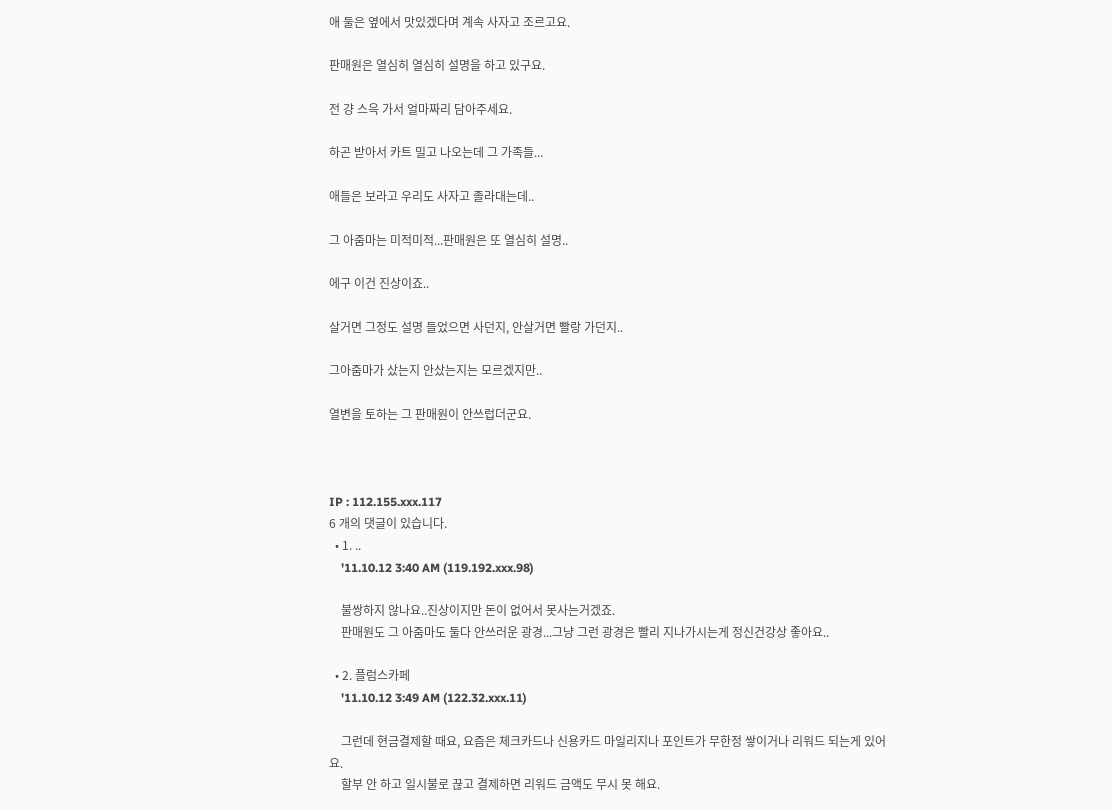애 둘은 옆에서 맛있겠다며 계속 사자고 조르고요.

판매원은 열심히 열심히 설명을 하고 있구요.

전 걍 스윽 가서 얼마짜리 담아주세요.

하곤 받아서 카트 밀고 나오는데 그 가족들...

애들은 보라고 우리도 사자고 졸라대는데..

그 아줌마는 미적미적...판매원은 또 열심히 설명..

에구 이건 진상이죠..

살거면 그정도 설명 들었으면 사던지, 안살거면 빨랑 가던지..

그아줌마가 샀는지 안샀는지는 모르겠지만..

열변을 토하는 그 판매원이 안쓰럽더군요.



IP : 112.155.xxx.117
6 개의 댓글이 있습니다.
  • 1. ..
    '11.10.12 3:40 AM (119.192.xxx.98)

    불쌍하지 않나요..진상이지만 돈이 없어서 못사는거겠죠.
    판매원도 그 아줌마도 둘다 안쓰러운 광경...그냥 그런 광경은 빨리 지나가시는게 정신건강상 좋아요..

  • 2. 플럼스카페
    '11.10.12 3:49 AM (122.32.xxx.11)

    그런데 현금결제할 때요, 요즘은 체크카드나 신용카드 마일리지나 포인트가 무한정 쌓이거나 리워드 되는게 있어요.
    할부 안 하고 일시불로 끊고 결제하면 리워드 금액도 무시 못 해요.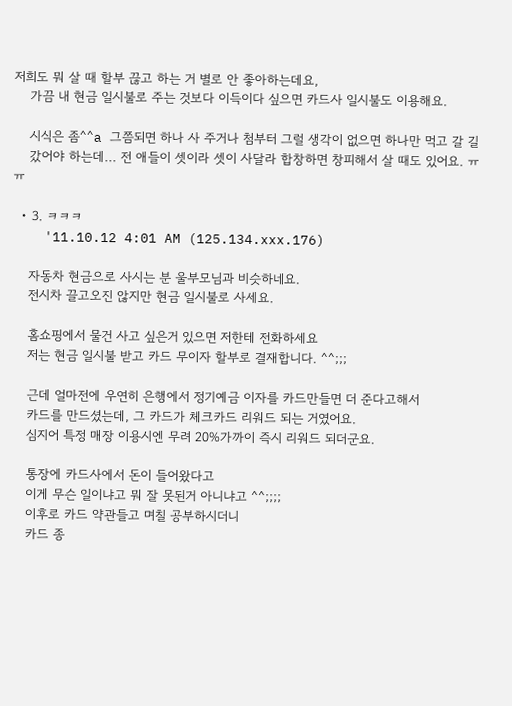저희도 뭐 살 때 할부 끊고 하는 거 별로 안 좋아하는데요,
    가끔 내 현금 일시불로 주는 것보다 이득이다 싶으면 카드사 일시불도 이용해요.

    시식은 좀^^a 그쯤되면 하나 사 주거나 첨부터 그럴 생각이 없으면 하나만 먹고 갈 길
    갔어야 하는데... 전 애들이 셋이라 셋이 사달라 합창하면 창피해서 살 때도 있어요. ㅠㅠ

  • 3. ㅋㅋㅋ
    '11.10.12 4:01 AM (125.134.xxx.176)

    자동차 현금으로 사시는 분 울부모님과 비슷하네요.
    전시차 끌고오진 않지만 현금 일시불로 사세요.

    홈쇼핑에서 물건 사고 싶은거 있으면 저한테 전화하세요
    저는 현금 일시불 받고 카드 무이자 할부로 결재합니다. ^^;;;

    근데 얼마전에 우연히 은행에서 정기예금 이자를 카드만들면 더 준다고해서
    카드를 만드셨는데, 그 카드가 체크카드 리워드 되는 거였어요.
    심지어 특정 매장 이용시엔 무려 20%가까이 즉시 리워드 되더군요.

    통장에 카드사에서 돈이 들어왔다고
    이게 무슨 일이냐고 뭐 잘 못된거 아니냐고 ^^;;;;
    이후로 카드 약관들고 며칠 공부하시더니
    카드 종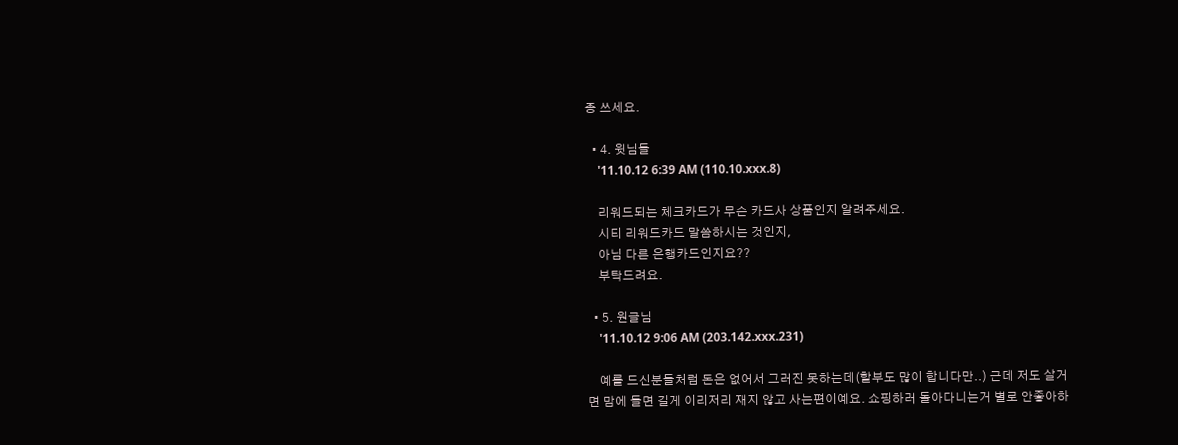종 쓰세요.

  • 4. 윗님들
    '11.10.12 6:39 AM (110.10.xxx.8)

    리워드되는 체크카드가 무슨 카드사 상품인지 알려주세요.
    시티 리워드카드 말씀하시는 것인지,
    아님 다른 은행카드인지요??
    부탁드려요.

  • 5. 원글님
    '11.10.12 9:06 AM (203.142.xxx.231)

    예를 드신분들처럼 돈은 없어서 그러진 못하는데(할부도 많이 합니다만..) 근데 저도 살거면 맘에 들면 길게 이리저리 재지 않고 사는편이예요. 쇼핑하러 돌아다니는거 별로 안좋아하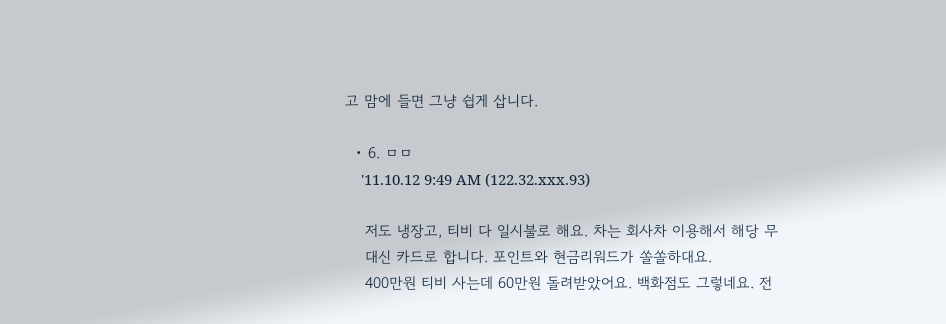고 맘에 들면 그냥 쉽게 삽니다.

  • 6. ㅁㅁ
    '11.10.12 9:49 AM (122.32.xxx.93)

    저도 냉장고, 티비 다 일시불로 해요. 차는 회사차 이용해서 해당 무
    대신 카드로 합니다. 포인트와 현금리워드가 쏠쏠하대요.
    400만원 티비 사는데 60만원 돌려받았어요. 백화점도 그렇네요. 전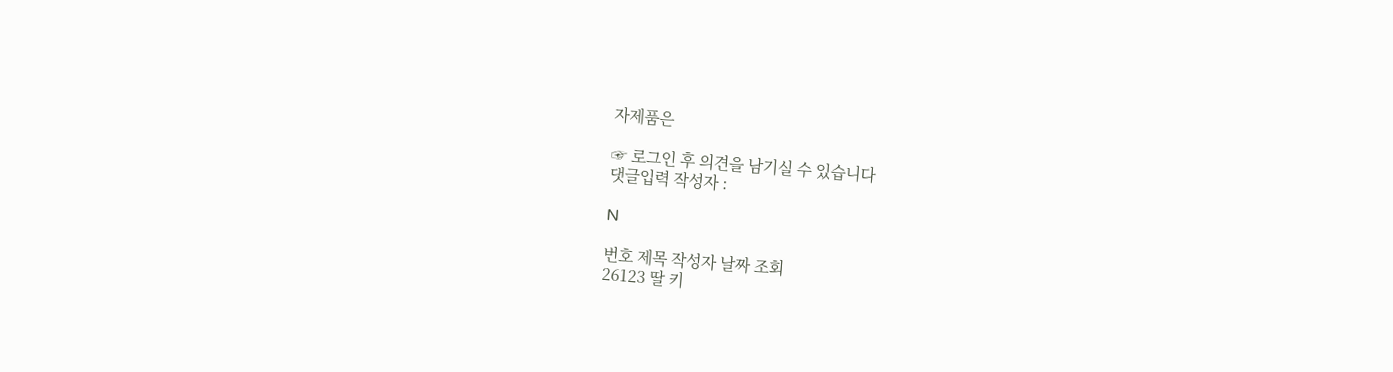자제품은

☞ 로그인 후 의견을 남기실 수 있습니다
댓글입력 작성자 :

N

번호 제목 작성자 날짜 조회
26123 딸 키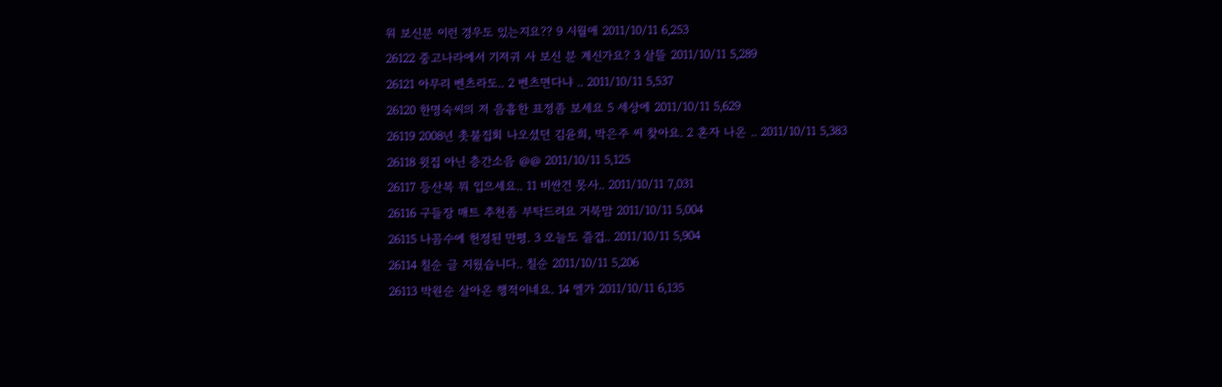워 보신분 이런 경우도 있는지요?? 9 시월애 2011/10/11 6,253
26122 중고나라에서 기저귀 사 보신 분 계신가요? 3 살뜰 2011/10/11 5,289
26121 아무리 벤츠라도.. 2 벤츠면다냐 .. 2011/10/11 5,537
26120 한명숙씨의 저 음흉한 표정좀 보세요 5 세상에 2011/10/11 5,629
26119 2008년 촛불집회 나오셨던 김윤희, 박은주 씨 찾아요. 2 혼자 나온 .. 2011/10/11 5,383
26118 윗집 아닌 층간소음 @@ 2011/10/11 5,125
26117 등산복 뭐 입으세요.. 11 비싼건 못사.. 2011/10/11 7,031
26116 구들장 매트 추천좀 부탁드려요 거북맘 2011/10/11 5,004
26115 나꼼수에 헌정된 만평. 3 오늘도 즐겁.. 2011/10/11 5,904
26114 칠순 글 지웠습니다.. 칠순 2011/10/11 5,206
26113 박원순 살아온 행적이네요. 14 엘가 2011/10/11 6,135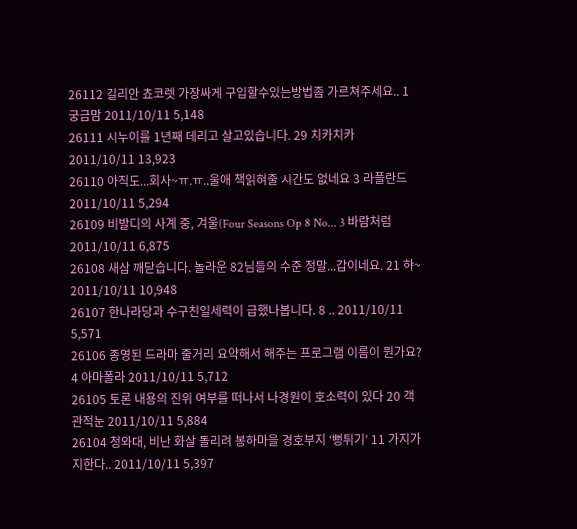26112 길리안 쵸코렛 가장싸게 구입할수있는방법좀 가르쳐주세요.. 1 궁금맘 2011/10/11 5,148
26111 시누이를 1년째 데리고 살고있습니다. 29 치카치카 2011/10/11 13,923
26110 아직도...회사~ㅠ.ㅠ..울애 책읽혀줄 시간도 없네요 3 라플란드 2011/10/11 5,294
26109 비발디의 사계 중, 겨울(Four Seasons Op 8 No... 3 바람처럼 2011/10/11 6,875
26108 새삼 깨닫습니다. 놀라운 82님들의 수준 정말...갑이네요. 21 햐~ 2011/10/11 10,948
26107 한나라당과 수구친일세력이 급했나봅니다. 8 .. 2011/10/11 5,571
26106 종영된 드라마 줄거리 요약해서 해주는 프로그램 이름이 뭔가요? 4 아마폴라 2011/10/11 5,712
26105 토론 내용의 진위 여부를 떠나서 나경원이 호소력이 있다 20 객관적눈 2011/10/11 5,884
26104 청와대, 비난 화살 돌리려 봉하마을 경호부지 ‘뻥튀기’ 11 가지가지한다.. 2011/10/11 5,397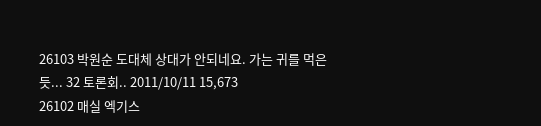26103 박원순 도대체 상대가 안되네요. 가는 귀를 먹은 듯... 32 토론회.. 2011/10/11 15,673
26102 매실 엑기스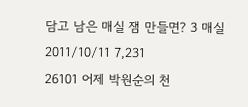담고 남은 매실 잼 만들면? 3 매실 2011/10/11 7,231
26101 어제 박원순의 천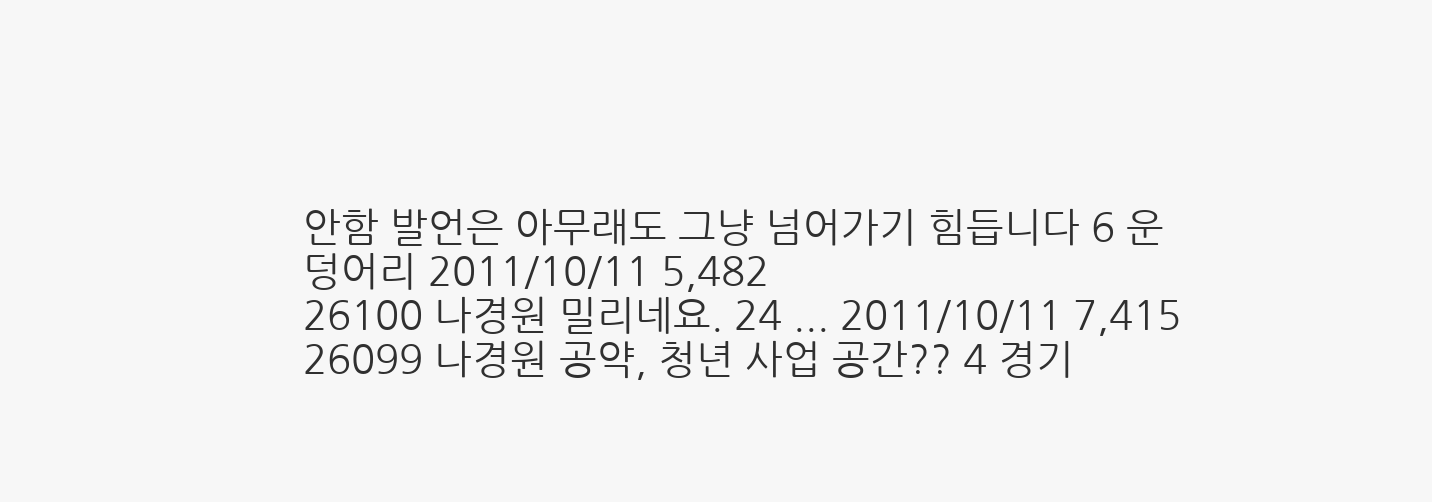안함 발언은 아무래도 그냥 넘어가기 힘듭니다 6 운덩어리 2011/10/11 5,482
26100 나경원 밀리네요. 24 ... 2011/10/11 7,415
26099 나경원 공약, 청년 사업 공간?? 4 경기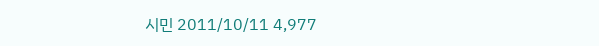시민 2011/10/11 4,977